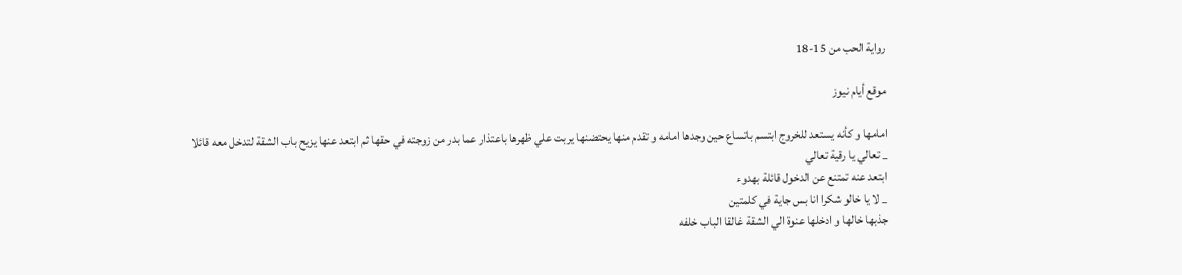رواية الحب من 15-18

موقع أيام نيوز

امامها و كأنه يستعد للخروج ابتسم باتساع حين وجدها امامه و تقدم منها يحتضنها يربت علي ظهرها باعتذار عما بدر من زوجته في حقها ثم ابتعد عنها يزيح باب الشقة لتدخل معه قائلا
_ تعالي يا رقية تعالي
ابتعد عنه تمتنع عن الدخول قائلة بهدوء
_ لا يا خالو شكرا انا بس جاية في كلمتين
جذبها خالها و ادخلها عنوة الي الشقة غالقا الباب خلفه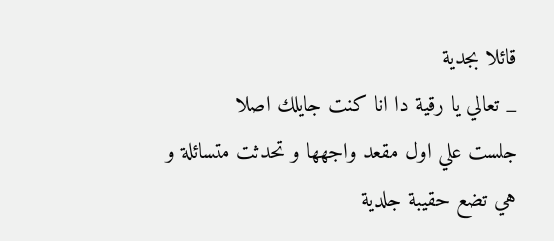قائلا بجدية
_ تعالي يا رقية دا انا كنت جايلك اصلا
جلست علي اول مقعد واجهها و تحدثت متسائلة و هي تضع حقيبة جلدية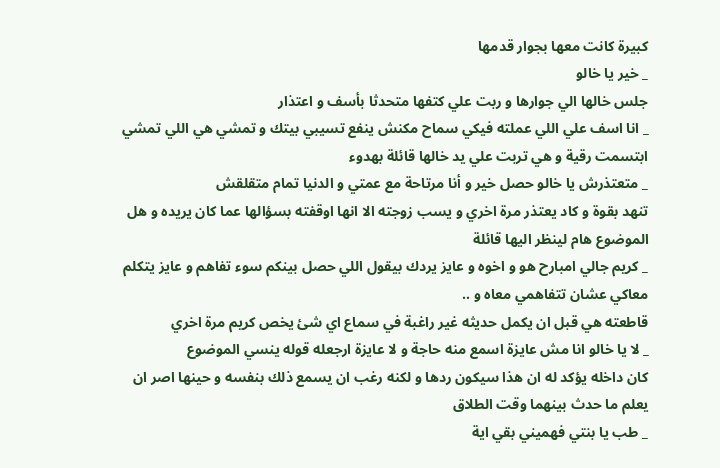كبيرة كانت معها بجوار قدمها
_ خير يا خالو
جلس خالها الي جوارها و ربت علي كتفها متحدثا بأسف و اعتذار
_ انا اسف علي اللي عملته فيكي سماح مكنش ينفع تسيبي بيتك و تمشي هي اللي تمشي
ابتسمت رقية و هي تربت علي يد خالها قائلة بهدوء
_ متعتذرش يا خالو حصل خير و أنا مرتاحة مع عمتي و الدنيا تمام متقلقش
تنهد بقوة و كاد يعتذر مرة اخري و يسب زوجته الا انها اوقفته بسؤالها عما كان يريده و هل الموضوع هام لينظر اليها قائلة
_ كريم جالي امبارح هو و اخوه و عايز يردك بيقول اللي حصل بينكم سوء تفاهم و عايز يتكلم معاكي عشان تتفاهمي معاه و ..
قاطعته هي قبل ان يكمل حديثه غير راغبة في سماع اي شئ يخص كريم مرة اخري
_ لا يا خالو انا مش عايزة اسمع منه حاجة و لا عايزة ارجعله قوله ينسي الموضوع
كان داخله يؤكد له ان هذا سيكون ردها و لكنه رغب ان يسمع ذلك بنفسه و حينها اصر ان يعلم ما حدث بينهما وقت الطلاق
_ طب يا بنتي فهميني بقي اية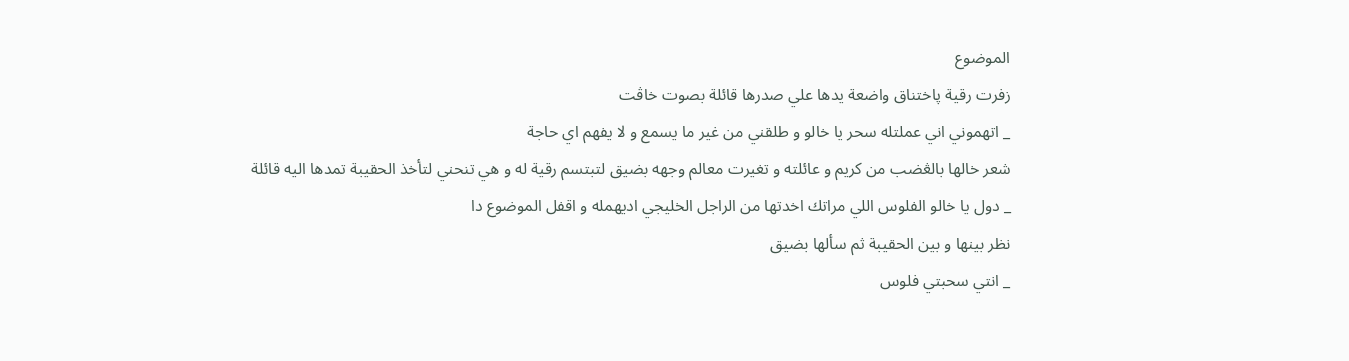الموضوع
زفرت رقية پاختناق واضعة يدها علي صدرها قائلة بصوت خاڤت
_ اتهموني اني عملتله سحر يا خالو و طلقني من غير ما يسمع و لا يفهم اي حاجة
شعر خالها بالڠضب من كريم و عائلته و تغيرت معالم وجهه بضيق لتبتسم رقية له و هي تنحني لتأخذ الحقيبة تمدها اليه قائلة
_ دول يا خالو الفلوس اللي مراتك اخدتها من الراجل الخليجي اديهمله و اقفل الموضوع دا
نظر بينها و بين الحقيبة ثم سألها بضيق
_ انتي سحبتي فلوس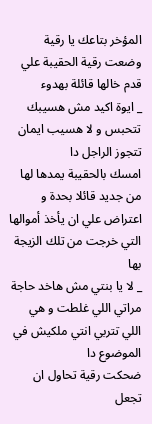المؤخر بتاعك يا رقية
وضعت رقية الحقيبة علي قدم خالها قائلة بهدوء
_ ايوة اكيد مش هسيبك تتحبس و لا هسيب ايمان تتجوز الراجل دا
امسك بالحقيبة يمدها لها من جديد قائلا بحدة و اعتراض علي ان يأخذ أموالها التي خرجت من تلك الزيجة بها
_ لا يا بنتي مش هاخد حاجة مراتي اللي غلطت و هي اللي تتربي انتي ملكيش في الموضوع دا
ضحكت رقية تحاول ان تجعل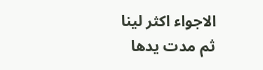الاجواء اكثر لينا ثم مدت يدها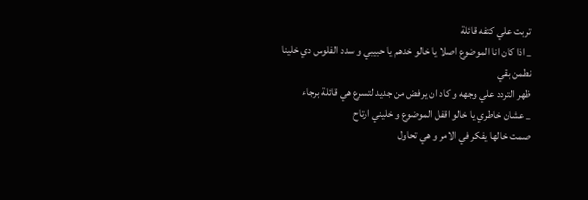تربت علي كتفه قائلة
_ اذا كان انا الموضوع اصلا يا خالو خدهم يا حبيبي و سدد الفلوس دي خلينا نطمن بقي
ظهر التردد علي وجهه و كاد ان يرفض من جديد لتسرع هي قائلة برجاء
_ عشان خاطري يا خالو اقفل الموضوع و خليني ارتاح
صمت خالها يفكر في الامر و هي تحاول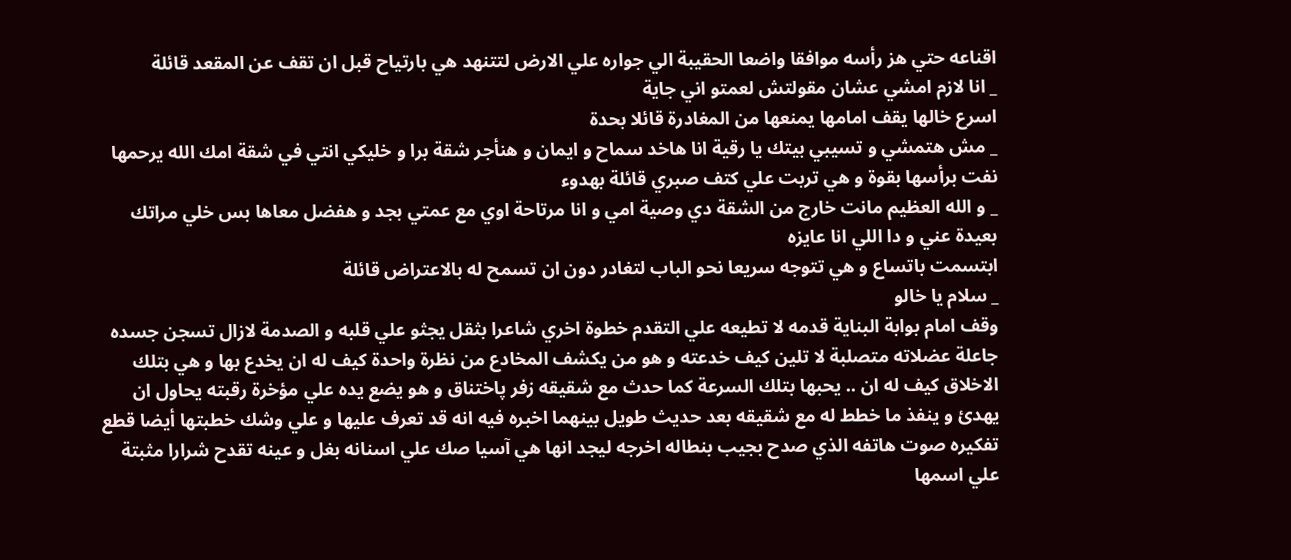اقناعه حتي هز رأسه موافقا واضعا الحقيبة الي جواره علي الارض لتتنهد هي بارتياح قبل ان تقف عن المقعد قائلة
_ انا لازم امشي عشان مقولتش لعمتو اني جاية
اسرع خالها يقف امامها يمنعها من المغادرة قائلا بحدة
_ مش هتمشي و تسيبي بيتك يا رقية انا هاخد سماح و ايمان و هنأجر شقة برا و خليكي انتي في شقة امك الله يرحمها
نفت برأسها بقوة و هي تربت علي كتف صبري قائلة بهدوء
_ و الله العظيم مانت خارج من الشقة دي وصية امي و انا مرتاحة اوي مع عمتي بجد و هفضل معاها بس خلي مراتك بعيدة عني و دا اللي انا عايزه
ابتسمت باتساع و هي تتوجه سريعا نحو الباب لتغادر دون ان تسمح له بالاعتراض قائلة
_ سلام يا خالو
وقف امام بوابة البناية قدمه لا تطيعه علي التقدم خطوة اخري شاعرا بثقل يجثو علي قلبه و الصدمة لازال تسجن جسده جاعلة عضلاته متصلبة لا تلين كيف خدعته و هو من يكشف المخادع من نظرة واحدة كيف له ان يخدع بها و هي بتلك الاخلاق كيف له ان .. يحبها بتلك السرعة كما حدث مع شقيقه زفر پاختناق و هو يضع يده علي مؤخرة رقبته يحاول ان يهدئ و ينفذ ما خطط له مع شقيقه بعد حديث طويل بينهما اخبره فيه انه قد تعرف عليها و علي وشك خطبتها أيضا قطع تفكيره صوت هاتفه الذي صدح بجيب بنطاله اخرجه ليجد انها هي آسيا صك علي اسنانه بغل و عينه تقدح شرارا مثبتة علي اسمها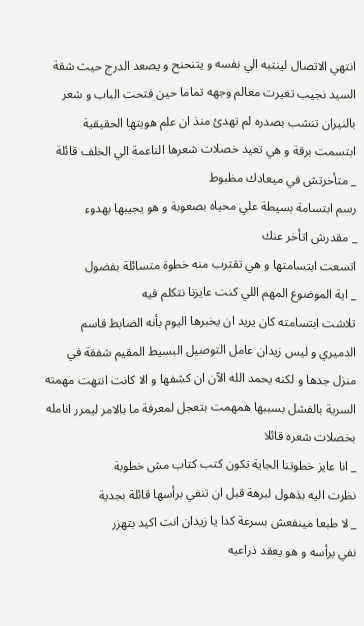انتهي الاتصال لينتبه الي نفسه و يتنحنح و يصعد الدرج حيث شقة السيد نجيب تغيرت معالم وجهه تماما حين فتحت الباب و شعر بالنيران تنشب بصدره لم تهدئ منذ ان علم هويتها الحقيقية ابتسمت برقة و هي تعيد خصلات شعرها الناعمة الي الخلف قائلة
_ متأخرتش في ميعادك مظبوط
رسم ابتسامة بسيطة علي محياه بصعوبة و هو يجيبها بهدوء
_ مقدرش اتأخر عنك
اتسعت ابتسامتها و هي تقترب منه خطوة متسائلة بفضول
_ اية الموضوع المهم اللي كنت عايزنا نتكلم فيه
تلاشت ابتسامته كان يريد ان يخبرها اليوم بأنه الضابط قاسم الدميري و ليس زيدان عامل التوصيل البسيط المقيم شفقة في منزل جدها و لكنه يحمد الله الآن ان كشفها و الا كانت انتهت مهمته السرية بالفشل بسببها همهمت بتعجل لمعرفة ما بالامر ليمرر انامله بخصلات شعره قائلا
_ انا عايز خطوتنا الجاية تكون كتب كتاب مش خطوبة
نظرت اليه بذهول لبرهة قبل ان تنفي برأسها قائلة بجدية
_ لا طبعا مينفعش بسرعة كدا يا زيدان انت اكيد بتهزر
نفي برأسه و هو يعقد ذراعيه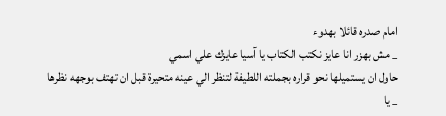امام صدره قائلا بهدوء
_ مش بهزر انا عايز نكتب الكتاب يا آسيا عايزك علي اسمي
حاول ان يستميلها نحو قراره بجملته اللطيفة لتنظر الي عينه متحيرة قبل ان تهتف بوجهه نظرها
_ يا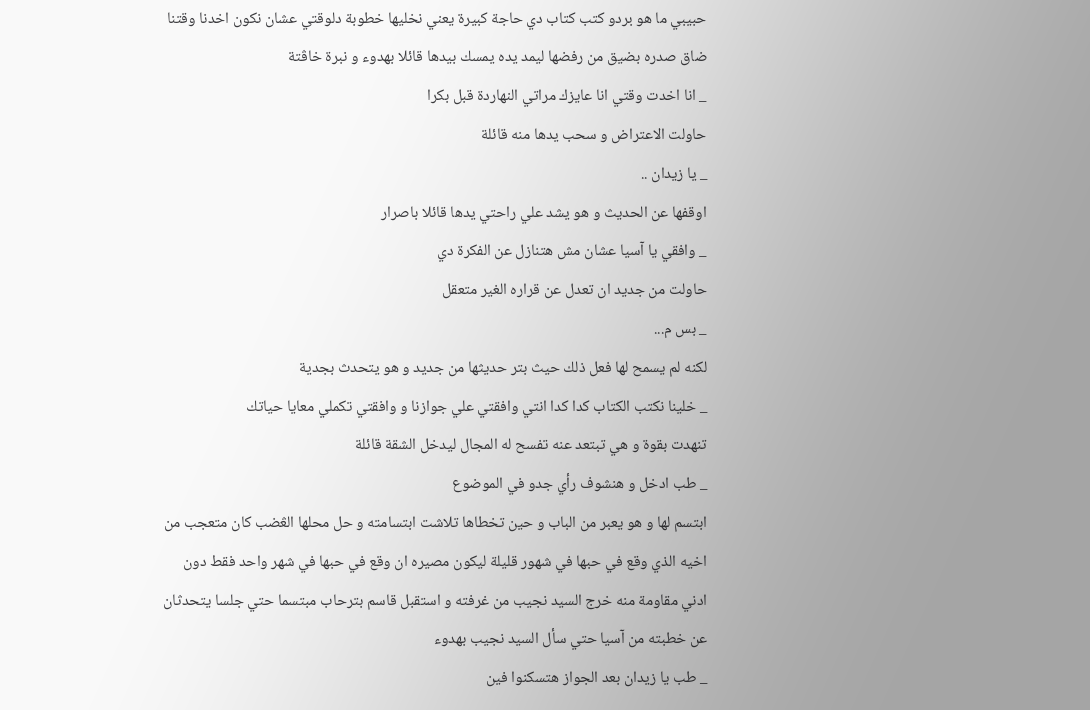حبيبي ما هو بردو كتب كتاب دي حاجة كبيرة يعني نخليها خطوبة دلوقتي عشان نكون اخدنا وقتنا
ضاق صدره بضيق من رفضها ليمد يده يمسك بيدها قائلا بهدوء و نبرة خاڤتة
_ انا اخدت وقتي انا عايزك مراتي النهاردة قبل بكرا
حاولت الاعتراض و سحب يدها منه قائلة
_ يا زيدان ..
اوقفها عن الحديث و هو يشد علي راحتي يدها قائلا باصرار
_ وافقي يا آسيا عشان مش هتنازل عن الفكرة دي
حاولت من جديد ان تعدل عن قراره الغير متعقل
_ بس م...
لكنه لم يسمح لها فعل ذلك حيث بتر حديثها من جديد و هو يتحدث بجدية
_ خلينا نكتب الكتاب كدا كدا انتي وافقتي علي جوازنا و وافقتي تكملي معايا حياتك
تنهدت بقوة و هي تبتعد عنه تفسح له المجال ليدخل الشقة قائلة
_ طب ادخل و هنشوف رأي جدو في الموضوع
ابتسم لها و هو يعبر من الباب و حين تخطاها تلاشت ابتسامته و حل محلها الڠضب كان متعجب من اخيه الذي وقع في حبها في شهور قليلة ليكون مصيره ان وقع في حبها في شهر واحد فقط دون ادني مقاومة منه خرج السيد نجيب من غرفته و استقبل قاسم بترحاب مبتسما حتي جلسا يتحدثان عن خطبته من آسيا حتي سأل السيد نجيب بهدوء
_ طب يا زيدان بعد الجواز هتسكنوا فين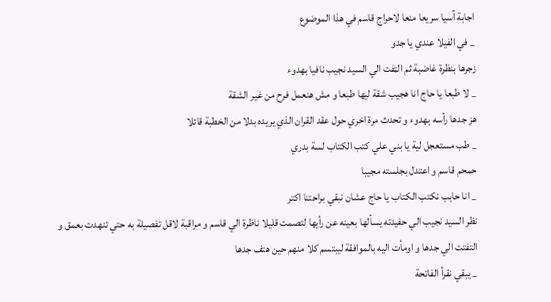اجابة آسيا سريعا منعا لاحراج قاسم في هذا الموضوع
_ في الفيلا عندي يا جدو
زجرها بنظرة غاضبة ثم الټفت الي السيد نجيب نافيا بهدوء
_ لا طبعا يا حاج انا هجيب شقة ليها طبعا و مش هنعمل فرح من غير الشقة
هز جدها رأسه بهدوء و تحدث مرة اخري حول عقد القران الذي يريده بدلا من الخطبة قائلا
_ طب مستعجل لية يا بني علي كتب الكتاب لسة بدري
حمحم قاسم و اعتدل بجلسته مجيبا
_ انا حابب نكتب الكتاب يا حاج عشان نبقي براحتنا اكتر
نظر السيد نجيب الي حفيدته يسألها بعينه عن رأيها لتصمت قليلا ناظرة الي قاسم و مراقبة لاقل تفصيلة به حتي تنهدت بعمق و التفتت الي جدها و اومأت اليه بالموافقة ليبتسم كلا منهم حين هتف جدها
_ يبقي نقرأ الفاتحة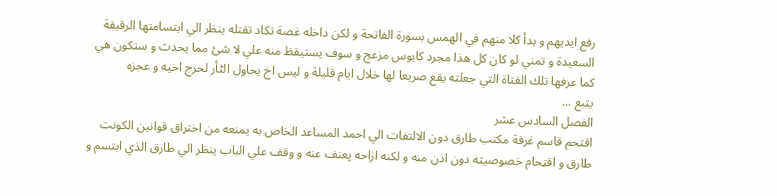رفع ايديهم و بدأ كلا منهم في الهمس بسورة الفاتحة و لكن داخله غصة تكاد تقتله ينظر الي ابتسامتها الرقيقة السعيدة و تمني لو كان كل هذا مجرد كابوس مزعج و سوف يستيقظ منه علي لا شئ مما يحدث و ستكون هي كما عرفها تلك الفتاة التي جعلته يقع صريعا لها خلال ايام قليلة و ليس اخ يحاول الٹأر لحرج اخيه و عجزه
يتبع ...
الفصل السادس عشر
اقتحم قاسم غرفة مكتب طارق دون الالتفات الي احمد المساعد الخاص به يمنعه من اختراق قوانين الكونت طارق و اقټحام خصوصيته دون اذن منه و لكنه ازاحه پعنف عنه و وقف علي الباب ينظر الي طارق الذي ابتسم و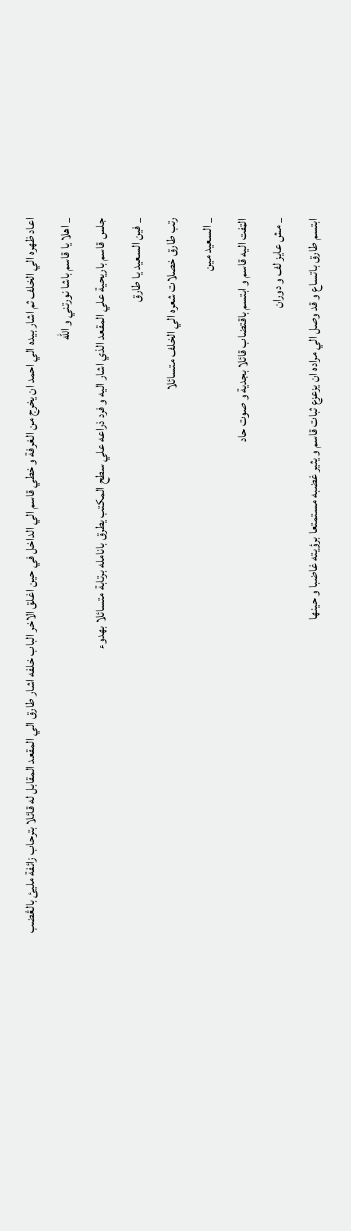اعاد ظهره الي الخلف ثم اشار بيده الي احمد ان يخرج من الغرفة و خطي قاسم الي الداخل في حين اغلق الاخر الباب خلفه اشار طارق الي المقعد المقابل له قائلا بترحاب زائفة مليئ بالڠضب
_ اهلا يا قاسم باشا نورتني و الله
جلس قاسم باريحية علي المقعد الذي اشار اليه و فرد ذراعه علي سطح المكتب يطرق بانامله برتابة متسائلا بهدوء
_ فين السعيد يا طارق
رتب طارق خصلات شعره الي الخلف متسائلا
_ السعيد مين
الټفت اليه قاسم و ابتسم باقتضاب قائلا بجدية و صوت حاد
_ مش عايز لف و دوران
ابتسم طارق باتساع و قد وصل الي مراده ان يزعزع ثبات قاسم و يثير غضبه مستمتعا برؤيته غاضبا و حينها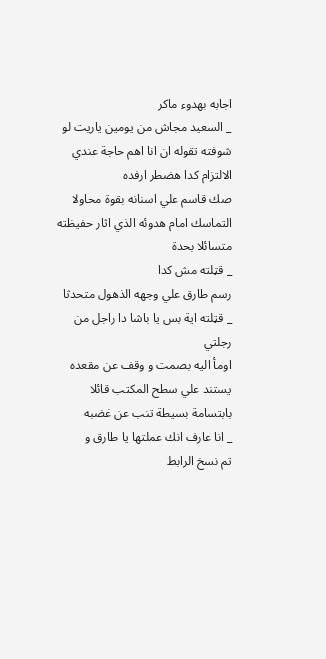اجابه بهدوء ماكر
_ السعيد مجاش من يومين ياريت لو شوفته تقوله ان انا اهم حاجة عندي الالتزام كدا هضطر ارفده
صك قاسم علي اسنانه بقوة محاولا التماسك امام هدوئه الذي اثار حفيظته متسائلا بحدة
_ قټلته مش كدا
رسم طارق علي وجهه الذهول متحدثا
_ قټلته اية بس يا باشا دا راجل من رجلتي
اومأ اليه بصمت و وقف عن مقعده يستند علي سطح المكتب قائلا بابتسامة بسيطة تنب عن غضبه
_ انا عارف انك عملتها يا طارق و
تم نسخ الرابط